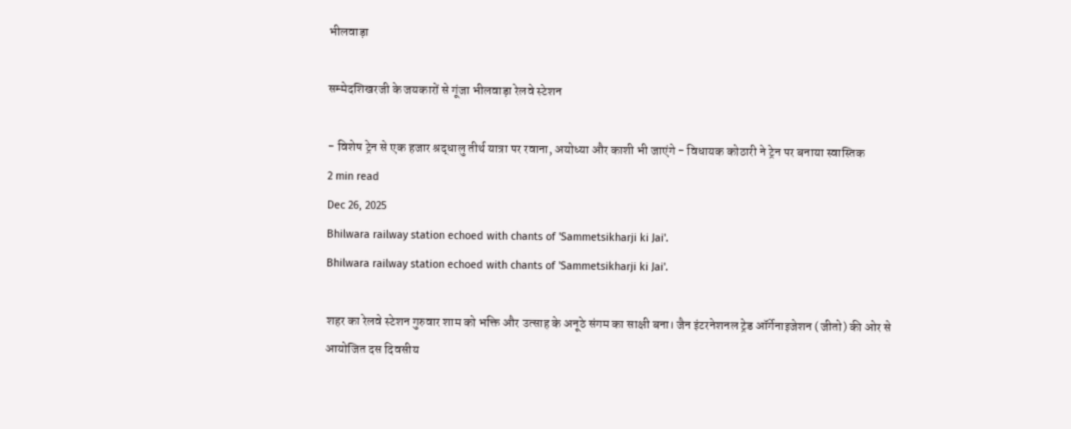भीलवाड़ा

सम्मेदशिखरजी के जयकारों से गूंजा भीलवाड़ा रेलवे स्टेशन

- विशेष ट्रेन से एक हजार श्रद्धालु तीर्थ यात्रा पर रवाना, अयोध्या और काशी भी जाएंगे - विधायक कोठारी ने ट्रेन पर बनाया स्वास्तिक
2 min read
Dec 26, 2025
Bhilwara railway station echoed with chants of 'Sammetsikharji ki Jai'.
Bhilwara railway station echoed with chants of 'Sammetsikharji ki Jai'.

शहर का रेलवे स्टेशन गुरुवार शाम को भक्ति और उत्साह के अनूठे संगम का साक्षी बना। जैन इंटरनेशनल ट्रेड ऑर्गेनाइजेशन (जीतो) की ओर से आयोजित दस दिवसीय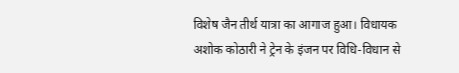विशेष जैन तीर्थ यात्रा का आगाज हुआ। विधायक अशोक कोठारी ने ट्रेन के इंजन पर विधि-विधान से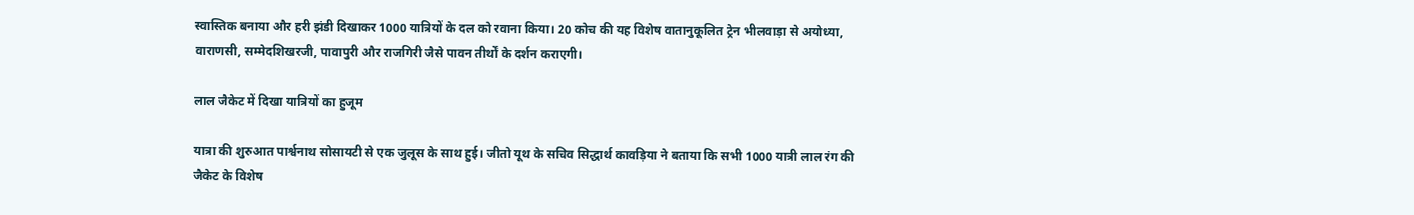स्वास्तिक बनाया और हरी झंडी दिखाकर 1000 यात्रियों के दल को रवाना किया। 20 कोच की यह विशेष वातानुकूलित ट्रेन भीलवाड़ा से अयोध्या, वाराणसी, सम्मेदशिखरजी, पावापुरी और राजगिरी जैसे पावन तीर्थों के दर्शन कराएगी।

लाल जैकेट में दिखा यात्रियों का हुजूम

यात्रा की शुरुआत पार्श्वनाथ सोसायटी से एक जुलूस के साथ हुई। जीतो यूथ के सचिव सिद्धार्थ कावड़िया ने बताया कि सभी 1000 यात्री लाल रंग की जैकेट के विशेष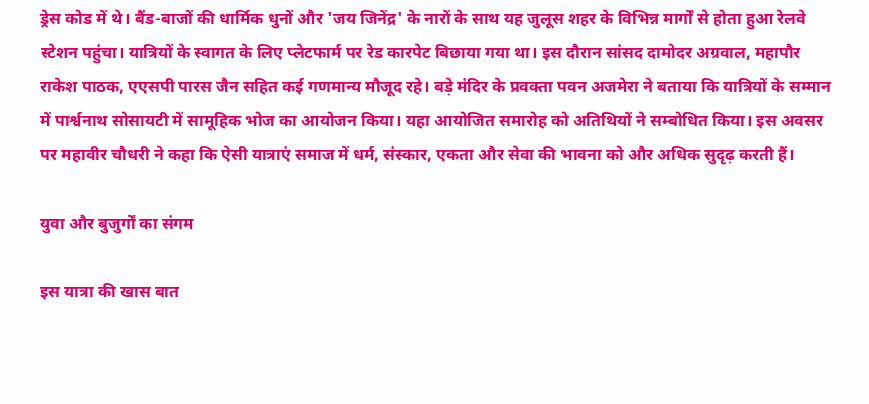ड्रेस कोड में थे। बैंड-बाजों की धार्मिक धुनों और 'जय जिनेंद्र' के नारों के साथ यह जुलूस शहर के विभिन्न मार्गों से होता हुआ रेलवे स्टेशन पहुंचा। यात्रियों के स्वागत के लिए प्लेटफार्म पर रेड कारपेट बिछाया गया था। इस दौरान सांसद दामोदर अग्रवाल, महापौर राकेश पाठक, एएसपी पारस जैन सहित कई गणमान्य मौजूद रहे। बड़े मंदिर के प्रवक्ता पवन अजमेरा ने बताया कि यात्रियों के सम्मान में पार्श्वनाथ सोसायटी में सामूहिक भोज का आयोजन किया। यहा आयोजित समारोह को अतिथियों ने सम्बोधित किया। इस अवसर पर महावीर चौधरी ने कहा कि ऐसी यात्राएं समाज में धर्म, संस्कार, एकता और सेवा की भावना को और अधिक सुदृढ़ करती हैं।

युवा और बुजुर्गों का संगम

इस यात्रा की खास बात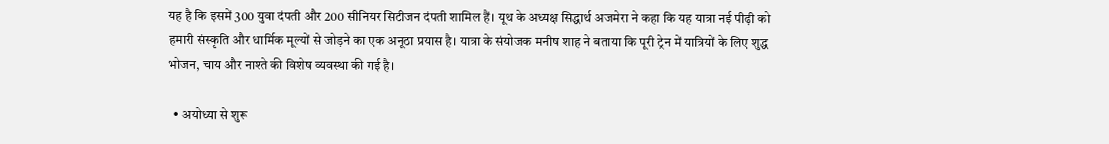यह है कि इसमें 300 युवा दंपती और 200 सीनियर सिटीजन दंपती शामिल हैं। यूथ के अध्यक्ष सिद्धार्थ अजमेरा ने कहा कि यह यात्रा नई पीढ़ी को हमारी संस्कृति और धार्मिक मूल्यों से जोड़ने का एक अनूठा प्रयास है। यात्रा के संयोजक मनीष शाह ने बताया कि पूरी ट्रेन में यात्रियों के लिए शुद्ध भोजन, चाय और नाश्ते की विशेष व्यवस्था की गई है।

  • अयोध्या से शुरू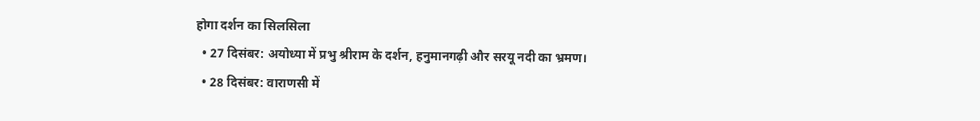होगा दर्शन का सिलसिला
  • 27 दिसंबर: अयोध्या में प्रभु श्रीराम के दर्शन, हनुमानगढ़ी और सरयू नदी का भ्रमण।
  • 28 दिसंबर: वाराणसी में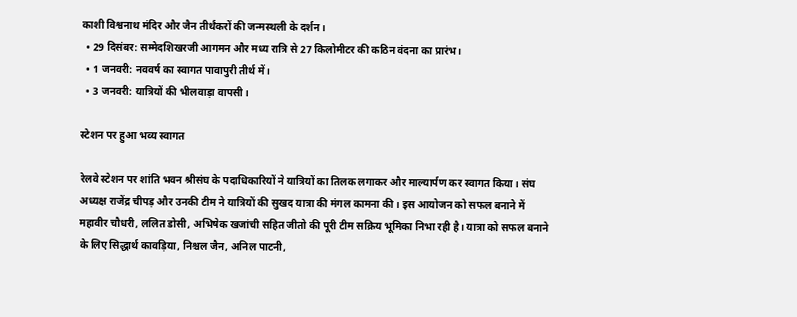काशी विश्वनाथ मंदिर और जैन तीर्थंकरों की जन्मस्थली के दर्शन।
  • 29 दिसंबर: सम्मेदशिखरजी आगमन और मध्य रात्रि से 27 किलोमीटर की कठिन वंदना का प्रारंभ।
  • 1 जनवरी: नववर्ष का स्वागत पावापुरी तीर्थ में।
  • 3 जनवरी: यात्रियों की भीलवाड़ा वापसी।

स्टेशन पर हुआ भव्य स्वागत

रेलवे स्टेशन पर शांति भवन श्रीसंघ के पदाधिकारियों ने यात्रियों का तिलक लगाकर और माल्यार्पण कर स्वागत किया। संघ अध्यक्ष राजेंद्र चीपड़ और उनकी टीम ने यात्रियों की सुखद यात्रा की मंगल कामना की। इस आयोजन को सफल बनाने में महावीर चौधरी, ललित डोसी, अभिषेक खजांची सहित जीतो की पूरी टीम सक्रिय भूमिका निभा रही है। यात्रा को सफल बनाने के लिए सिद्धार्थ कावड़िया, निश्चल जैन, अनिल पाटनी,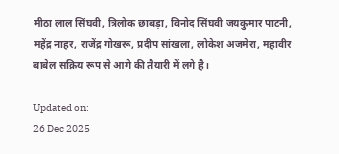मीठा लाल सिंघवी, त्रिलोक छाबड़ा, विनोद सिंघवी जयकुमार पाटनी, महेंद्र नाहर, राजेंद्र गोखरू, प्रदीप सांखला, लोकेश अजमेरा, महावीर बाबेल सक्रिय रूप से आगे की तैयारी में लगे है।

Updated on:
26 Dec 2025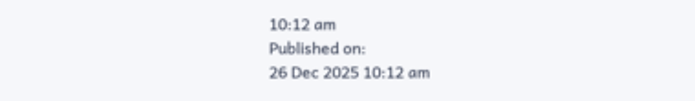10:12 am
Published on:
26 Dec 2025 10:12 am